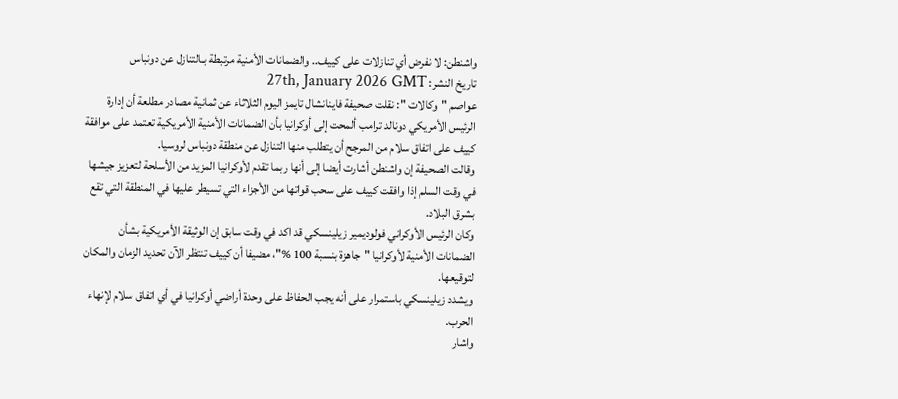واشنطن: لا نفرض أي تنازلات على كييف.. والضمانات الأمنية مرتبطة بـالتنازل عن دونباس
تاريخ النشر: 27th, January 2026 GMT
عواصم "وكالات ": نقلت صحيفة فاينانشال تايمز اليوم الثلاثاء عن ثمانية مصادر مطلعة أن إدارة الرئيس الأمريكي دونالد ترامب ألمحت إلى أوكرانيا بأن الضمانات الأمنية الأمريكية تعتمد على موافقة كييف على اتفاق سلام من المرجح أن يتطلب منها التنازل عن منطقة دونباس لروسيا.
وقالت الصحيفة إن واشنطن أشارت أيضا إلى أنها ربما تقدم لأوكرانيا المزيد من الأسلحة لتعزيز جيشها في وقت السلم إذا وافقت كييف على سحب قواتها من الأجزاء التي تسيطر عليها في المنطقة التي تقع بشرق البلاد.
وكان الرئيس الأوكراني فولوديمير زيلينسكي قد اكد في وقت سابق إن الوثيقة الأمريكية بشأن الضمانات الأمنية لأوكرانيا "جاهزة بنسبة 100 %"، مضيفا أن كييف تنتظر الآن تحديد الزمان والمكان لتوقيعها.
ويشدد زيلينسكي باستمرار على أنه يجب الحفاظ على وحدة أراضي أوكرانيا في أي اتفاق سلام لإنهاء الحرب.
واشار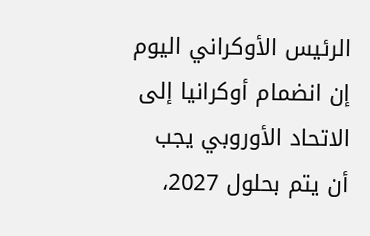الرئيس الأوكراني اليوم إن انضمام أوكرانيا إلى الاتحاد الأوروبي يجب أن يتم بحلول 2027،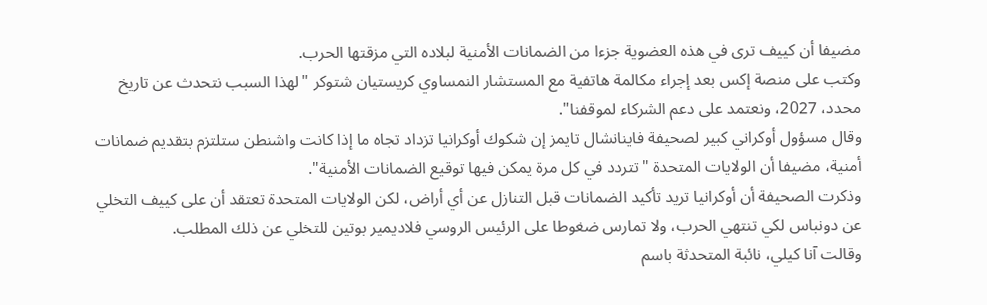مضيفا أن كييف ترى في هذه العضوية جزءا من الضمانات الأمنية لبلاده التي مزقتها الحرب.
وكتب على منصة إكس بعد إجراء مكالمة هاتفية مع المستشار النمساوي كريستيان شتوكر "لهذا السبب نتحدث عن تاريخ محدد، 2027، ونعتمد على دعم الشركاء لموقفنا".
وقال مسؤول أوكراني كبير لصحيفة فاينانشال تايمز إن شكوك أوكرانيا تزداد تجاه ما إذا كانت واشنطن ستلتزم بتقديم ضمانات أمنية، مضيفا أن الولايات المتحدة "تتردد في كل مرة يمكن فيها توقيع الضمانات الأمنية".
وذكرت الصحيفة أن أوكرانيا تريد تأكيد الضمانات قبل التنازل عن أي أراض، لكن الولايات المتحدة تعتقد أن على كييف التخلي عن دونباس لكي تنتهي الحرب، ولا تمارس ضغوطا على الرئيس الروسي فلاديمير بوتين للتخلي عن ذلك المطلب.
وقالت آنا كيلي، نائبة المتحدثة باسم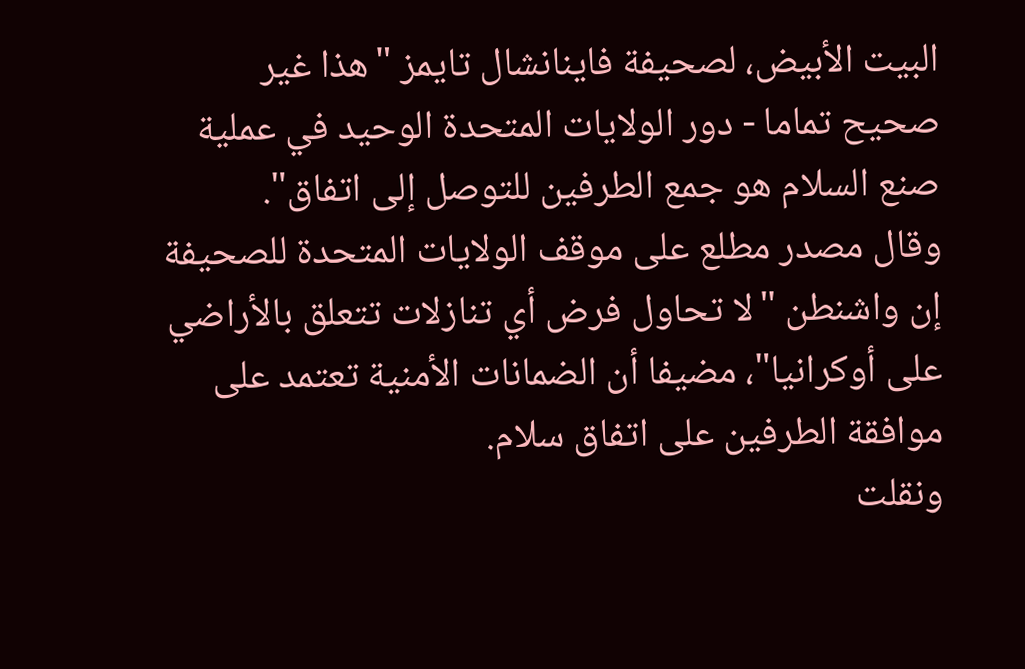البيت الأبيض، لصحيفة فاينانشال تايمز "هذا غير صحيح تماما - دور الولايات المتحدة الوحيد في عملية صنع السلام هو جمع الطرفين للتوصل إلى اتفاق".
وقال مصدر مطلع على موقف الولايات المتحدة للصحيفة إن واشنطن "لا تحاول فرض أي تنازلات تتعلق بالأراضي على أوكرانيا"، مضيفا أن الضمانات الأمنية تعتمد على موافقة الطرفين على اتفاق سلام.
ونقلت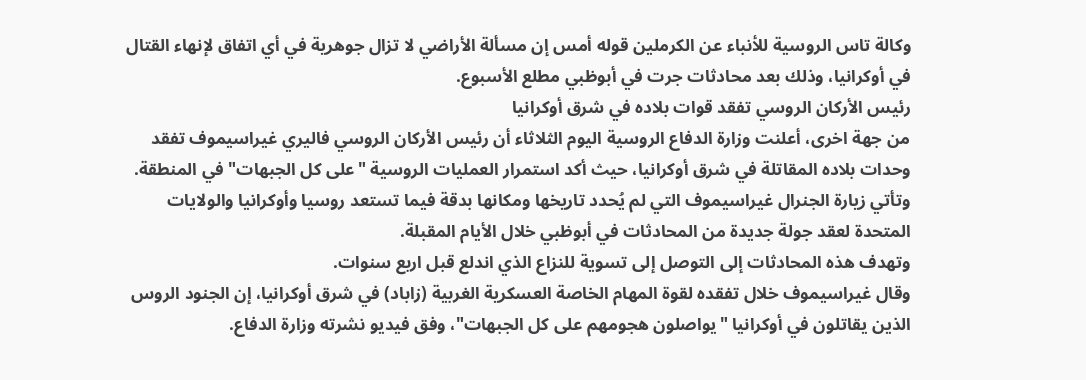وكالة تاس الروسية للأنباء عن الكرملين قوله أمس إن مسألة الأراضي لا تزال جوهرية في أي اتفاق لإنهاء القتال في أوكرانيا، وذلك بعد محادثات جرت في أبوظبي مطلع الأسبوع.
رئيس الأركان الروسي تفقد قوات بلاده في شرق أوكرانيا
من جهة اخرى، أعلنت وزارة الدفاع الروسية اليوم الثلاثاء أن رئيس الأركان الروسي فاليري غيراسيموف تفقد وحدات بلاده المقاتلة في شرق أوكرانيا، حيث أكد استمرار العمليات الروسية "على كل الجبهات" في المنطقة.
وتأتي زيارة الجنرال غيراسيموف التي لم يُحدد تاريخها ومكانها بدقة فيما تستعد روسيا وأوكرانيا والولايات المتحدة لعقد جولة جديدة من المحادثات في أبوظبي خلال الأيام المقبلة.
وتهدف هذه المحادثات إلى التوصل إلى تسوية للنزاع الذي اندلع قبل اربع سنوات.
وقال غيراسيموف خلال تفقده لقوة المهام الخاصة العسكرية الغربية (زاباد) في شرق أوكرانيا، إن الجنود الروس الذين يقاتلون في أوكرانيا "يواصلون هجومهم على كل الجبهات"، وفق فيديو نشرته وزارة الدفاع.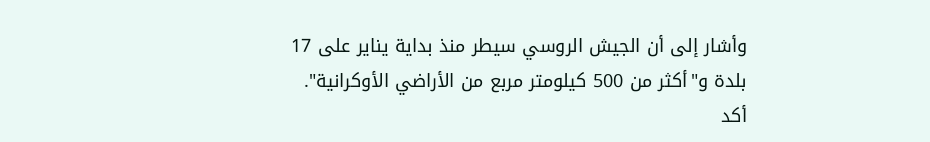وأشار إلى أن الجيش الروسي سيطر منذ بداية يناير على 17 بلدة و"أكثر من 500 كيلومتر مربع من الأراضي الأوكرانية".
أكد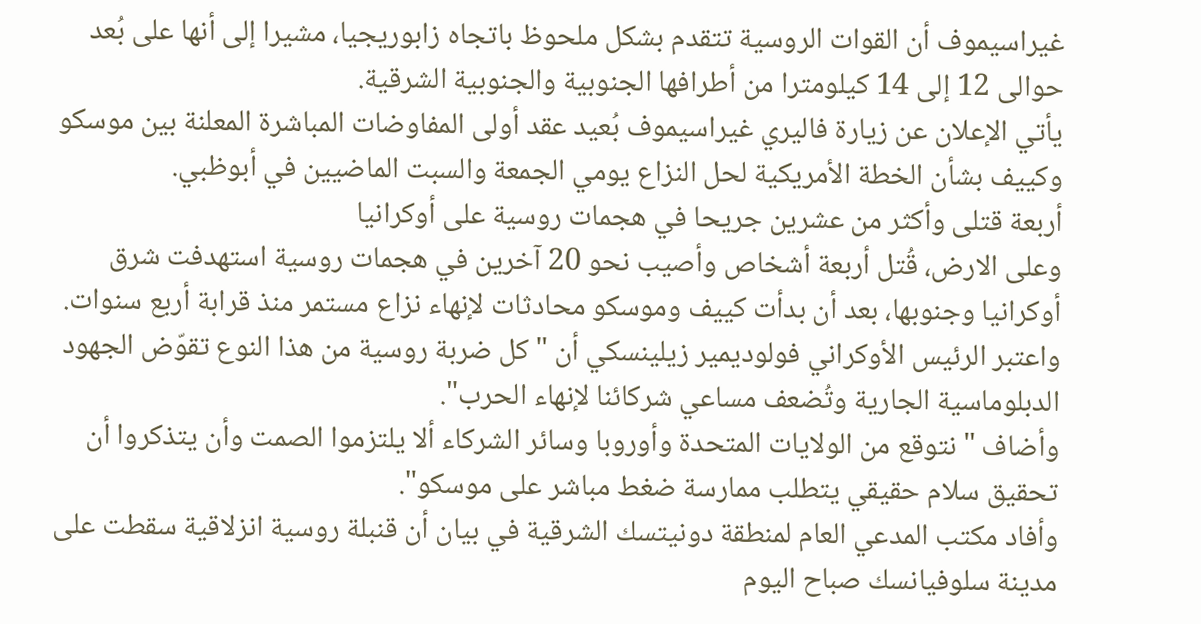غيراسيموف أن القوات الروسية تتقدم بشكل ملحوظ باتجاه زابوريجيا، مشيرا إلى أنها على بُعد حوالى 12 إلى 14 كيلومترا من أطرافها الجنوبية والجنوبية الشرقية.
يأتي الإعلان عن زيارة فاليري غيراسيموف بُعيد عقد أولى المفاوضات المباشرة المعلنة بين موسكو وكييف بشأن الخطة الأمريكية لحل النزاع يومي الجمعة والسبت الماضيين في أبوظبي.
أربعة قتلى وأكثر من عشرين جريحا في هجمات روسية على أوكرانيا
وعلى الارض، قُتل أربعة أشخاص وأصيب نحو 20 آخرين في هجمات روسية استهدفت شرق أوكرانيا وجنوبها، بعد أن بدأت كييف وموسكو محادثات لإنهاء نزاع مستمر منذ قرابة أربع سنوات.
واعتبر الرئيس الأوكراني فولوديمير زيلينسكي أن "كل ضربة روسية من هذا النوع تقوّض الجهود الدبلوماسية الجارية وتُضعف مساعي شركائنا لإنهاء الحرب".
وأضاف "نتوقع من الولايات المتحدة وأوروبا وسائر الشركاء ألا يلتزموا الصمت وأن يتذكروا أن تحقيق سلام حقيقي يتطلب ممارسة ضغط مباشر على موسكو".
وأفاد مكتب المدعي العام لمنطقة دونيتسك الشرقية في بيان أن قنبلة روسية انزلاقية سقطت على مدينة سلوفيانسك صباح اليوم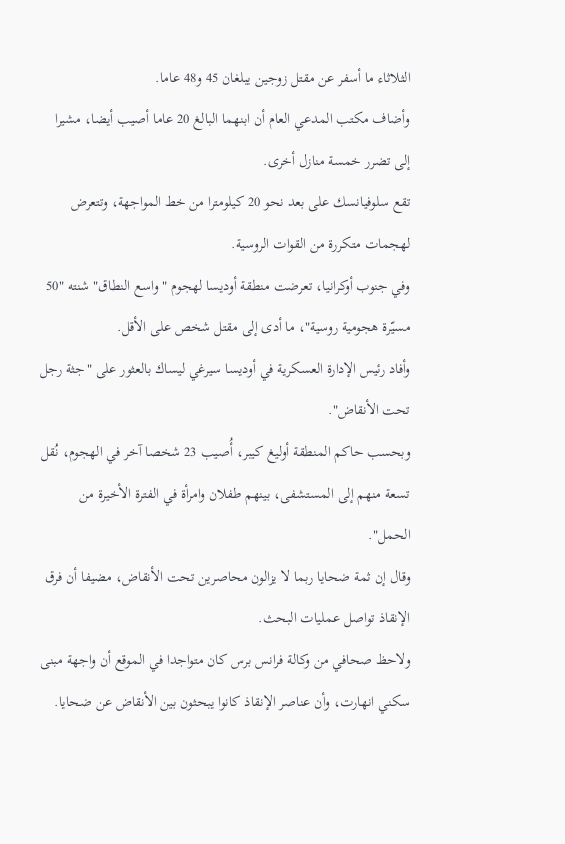الثلاثاء ما أسفر عن مقتل زوجين يبلغان 45 و48 عاما.
وأضاف مكتب المدعي العام أن ابنهما البالغ 20 عاما أصيب أيضا، مشيرا إلى تضرر خمسة منازل أخرى.
تقع سلوفيانسك على بعد نحو 20 كيلومترا من خط المواجهة، وتتعرض لهجمات متكررة من القوات الروسية.
وفي جنوب أوكرانيا، تعرضت منطقة أوديسا لهجوم "واسع النطاق" شنته "50 مسيّرة هجومية روسية"، ما أدى إلى مقتل شخص على الأقل.
وأفاد رئيس الإدارة العسكرية في أوديسا سيرغي ليساك بالعثور على "جثة رجل تحت الأنقاض".
وبحسب حاكم المنطقة أوليغ كيبر، أُصيب 23 شخصا آخر في الهجوم، نُقل تسعة منهم إلى المستشفى، بينهم طفلان وامرأة في الفترة الأخيرة من الحمل".
وقال إن ثمة ضحايا ربما لا يزالون محاصرين تحت الأنقاض، مضيفا أن فرق الإنقاذ تواصل عمليات البحث.
ولاحظ صحافي من وكالة فرانس برس كان متواجدا في الموقع أن واجهة مبنى سكني انهارت، وأن عناصر الإنقاذ كانوا يبحثون بين الأنقاض عن ضحايا.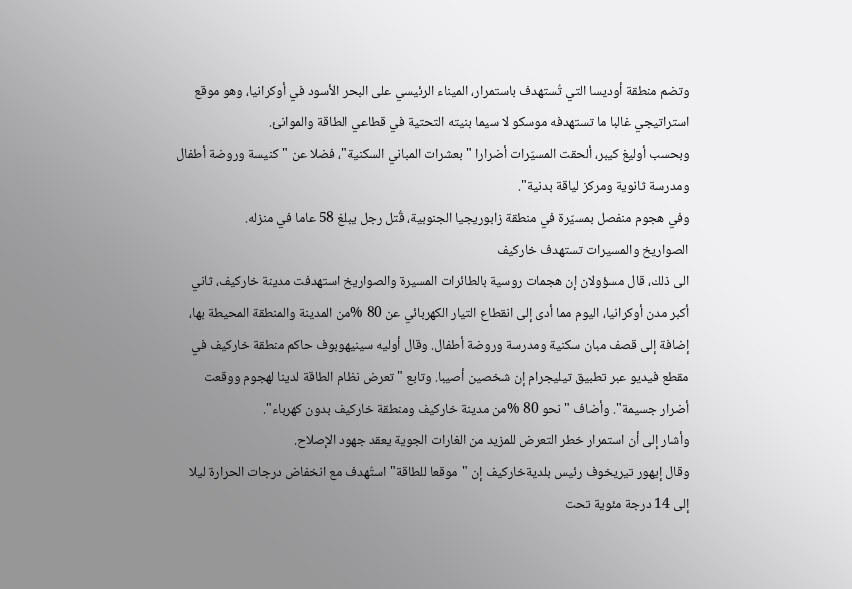وتضم منطقة أوديسا التي تُستهدف باستمرار، الميناء الرئيسي على البحر الأسود في أوكرانيا، وهو موقع استراتيجي غالبا ما تستهدفه موسكو لا سيما بنيته التحتية في قطاعي الطاقة والموانئ.
وبحسب أوليغ كيبر، ألحقت المسيّرات أضرارا "بعشرات المباني السكنية"، فضلا عن "كنيسة وروضة أطفال ومدرسة ثانوية ومركز لياقة بدنية".
وفي هجوم منفصل بمسيّرة في منطقة زابوريجيا الجنوبية، قُتل رجل يبلغ 58 عاما في منزله.
الصواريخ والمسيرات تستهدف خاركيف
الى ذلك، قال مسؤولان إن هجمات روسية بالطائرات المسيرة والصواريخ استهدفت مدينة خاركيف، ثاني أكبر مدن أوكرانيا، اليوم مما أدى إلى انقطاع التيار الكهربائي عن 80 %من المدينة والمنطقة المحيطة بها، إضافة إلى قصف مبان سكنية ومدرسة وروضة أطفال. وقال أوليه سينيهوبوف حاكم منطقة خاركيف في مقطع فيديو عبر تطبيق تيليجرام إن شخصين أصيبا. وتابع "تعرض نظام الطاقة لدينا لهجوم ووقعت أضرار جسيمة". وأضاف "نحو 80 %من مدينة خاركيف ومنطقة خاركيف بدون كهرباء".
وأشار إلى أن استمرار خطر التعرض للمزيد من الغارات الجوية يعقد جهود الإصلاح.
وقال إيهور تيريخوف رئيس بلديةخاركيف إن "موقعا للطاقة" استُهدف مع انخفاض درجات الحرارة ليلا إلى 14 درجة مئوية تحت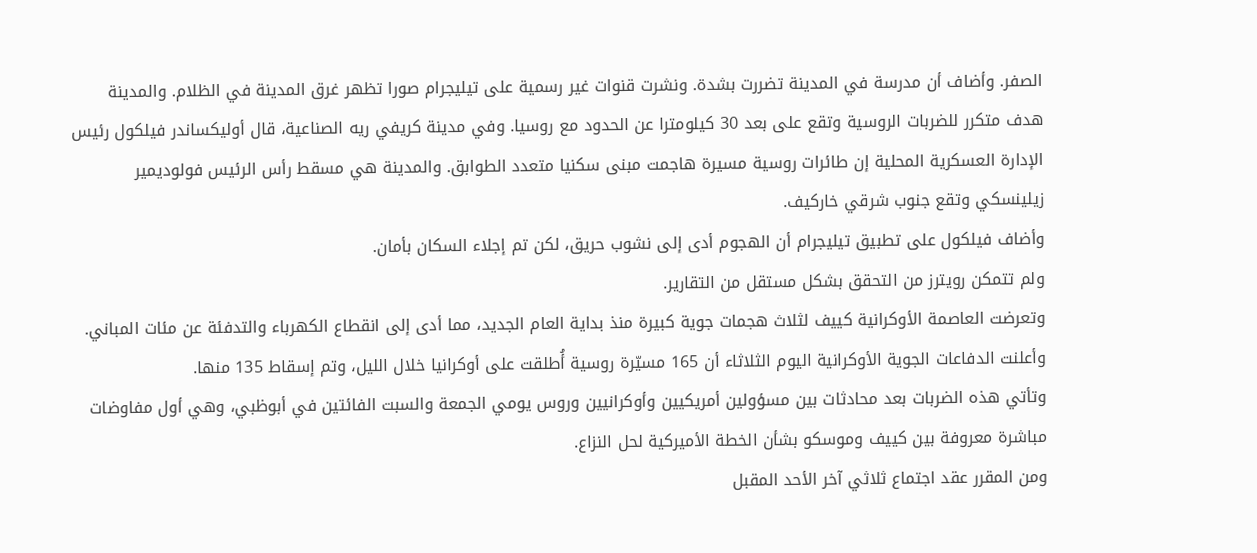الصفر. وأضاف أن مدرسة في المدينة تضررت بشدة. ونشرت قنوات غير رسمية على تيليجرام صورا تظهر غرق المدينة في الظلام. والمدينة هدف متكرر للضربات الروسية وتقع على بعد 30 كيلومترا عن الحدود مع روسيا. وفي مدينة كريفي ريه الصناعية، قال أوليكساندر فيلكول رئيس الإدارة العسكرية المحلية إن طائرات روسية مسيرة هاجمت مبنى سكنيا متعدد الطوابق. والمدينة هي مسقط رأس الرئيس فولوديمير زيلينسكي وتقع جنوب شرقي خاركيف.
وأضاف فيلكول على تطبيق تيليجرام أن الهجوم أدى إلى نشوب حريق، لكن تم إجلاء السكان بأمان.
ولم تتمكن رويترز من التحقق بشكل مستقل من التقارير.
وتعرضت العاصمة الأوكرانية كييف لثلاث هجمات جوية كبيرة منذ بداية العام الجديد، مما أدى إلى انقطاع الكهرباء والتدفئة عن مئات المباني.
وأعلنت الدفاعات الجوية الأوكرانية اليوم الثلاثاء أن 165 مسيّرة روسية أُطلقت على أوكرانيا خلال الليل، وتم إسقاط 135 منها.
وتأتي هذه الضربات بعد محادثات بين مسؤولين أمريكيين وأوكرانيين وروس يومي الجمعة والسبت الفائتين في أبوظبي، وهي أول مفاوضات مباشرة معروفة بين كييف وموسكو بشأن الخطة الأميركية لحل النزاع.
ومن المقرر عقد اجتماع ثلاثي آخر الأحد المقبل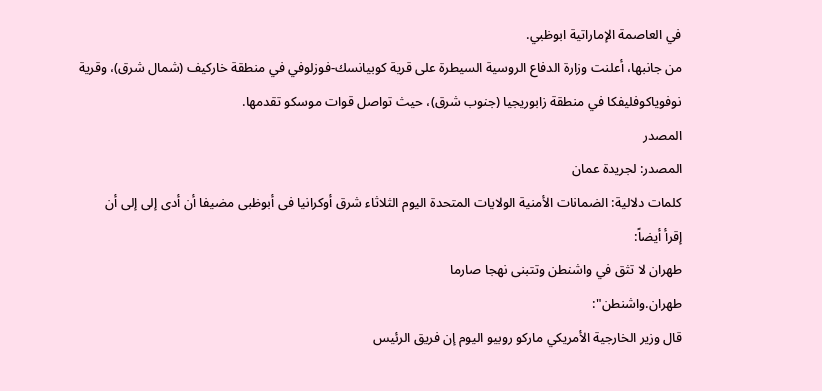في العاصمة الإماراتية ابوظبي.
من جانبها، أعلنت وزارة الدفاع الروسية السيطرة على قرية كوبيانسك-فوزلوفي في منطقة خاركيف (شمال شرق)، وقرية نوفوياكوفليفكا في منطقة زابوريجيا (جنوب شرق)، حيث تواصل قوات موسكو تقدمها.
المصدر
المصدر: لجريدة عمان
كلمات دلالية: الضمانات الأمنیة الولایات المتحدة الیوم الثلاثاء شرق أوکرانیا فی أبوظبی مضیفا أن أدى إلى إلى أن
إقرأ أيضاً:
طهران لا تثق في واشنطن وتتبنى نهجا صارما
طهران.واشنطن":
قال وزير الخارجية الأمريكي ماركو روبيو اليوم إن فريق الرئيس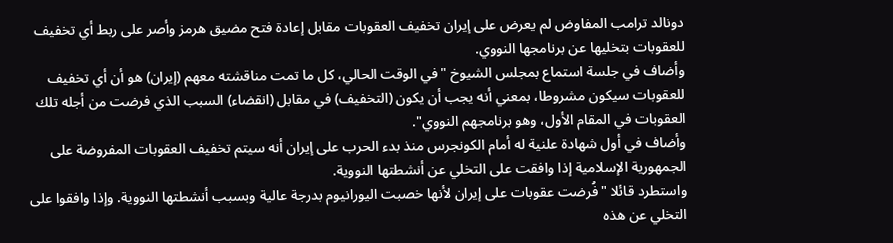دونالد ترامب المفاوض لم يعرض على إيران تخفيف العقوبات مقابل إعادة فتح مضيق هرمز وأصر على ربط أي تخفيف للعقوبات بتخليها عن برنامجها النووي.
وأضاف في جلسة استماع بمجلس الشيوخ "في الوقت الحالي، كل ما تمت مناقشته معهم (إيران) هو أن أي تخفيف للعقوبات سيكون مشروطا، بمعني أنه يجب أن يكون (التخفيف) في مقابل (انقضاء) السبب الذي فرضت من أجله تلك العقوبات في المقام الأول، وهو برنامجهم النووي".
وأضاف في أول شهادة علنية له أمام الكونجرس منذ بدء الحرب على إيران أنه سيتم تخفيف العقوبات المفروضة على الجمهورية الإسلامية إذا وافقت على التخلي عن أنشطتها النووية.
واستطرد قائلا "فُرضت عقوبات على إيران لأنها خصبت اليورانيوم بدرجة عالية وبسبب أنشطتها النووية. وإذا وافقوا على التخلي عن هذه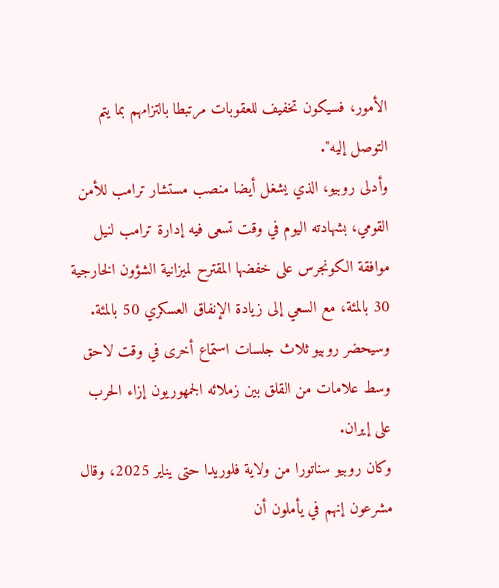الأمور، فسيكون تخفيف للعقوبات مرتبطا بالتزامهم بما يتم التوصل إليه".
وأدلى روبيو، الذي يشغل أيضا منصب مستشار ترامب للأمن القومي، بشهادته اليوم في وقت تسعى فيه إدارة ترامب لنيل موافقة الكونجرس على خفضها المقترح لميزانية الشؤون الخارجية 30 بالمئة، مع السعي إلى زيادة الإنفاق العسكري 50 بالمئة.
وسيحضر روبيو ثلاث جلسات استماع أخرى في وقت لاحق وسط علامات من القلق بين زملائه الجمهوريون إزاء الحرب على إيران.
وكان روبيو سناتورا من ولاية فلوريدا حتى يناير 2025، وقال مشرعون إنهم في يأملون أن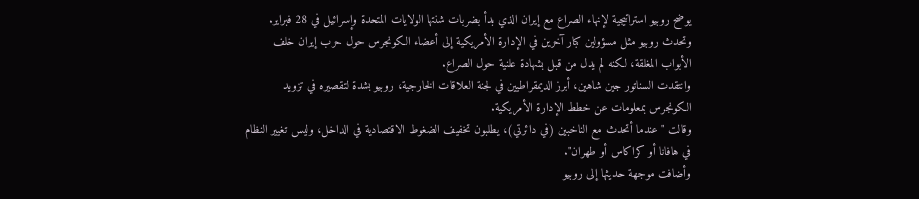يوضح روبيو استراتيجية لإنهاء الصراع مع إيران الذي بدأ بضربات شنتها الولايات المتحدة وإسرائيل في 28 فبراير.
وتحدث روبيو مثل مسؤولين كبار آخرين في الإدارة الأمريكية إلى أعضاء الكونجرس حول حرب إيران خلف الأبواب المغلقة، لكنه لم يدل من قبل بشهادة علنية حول الصراع.
وانتقدت السناتور جين شاهين، أبرز الديمقراطيين في لجنة العلاقات الخارجية، روبيو بشدة لتقصيره في تزويد الكونجرس بمعلومات عن خطط الإدارة الأمريكية.
وقالت "عندما أتحدث مع الناخبين (في دائرتي)، يطلبون تخفيف الضغوط الاقتصادية في الداخل، وليس تغيير النظام في هافانا أو كراكاس أو طهران".
وأضافت موجهة حديثها إلى روبيو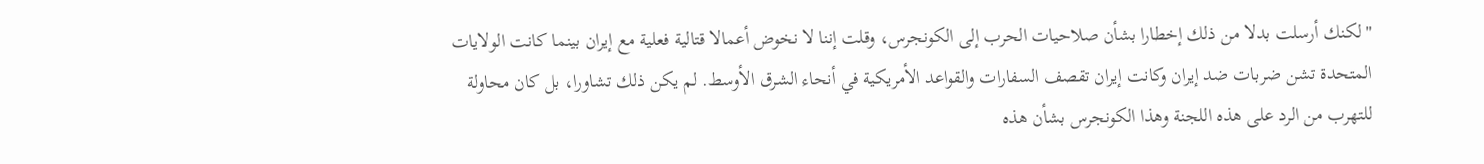"لكنك أرسلت بدلا من ذلك إخطارا بشأن صلاحيات الحرب إلى الكونجرس، وقلت إننا لا نخوض أعمالا قتالية فعلية مع إيران بينما كانت الولايات المتحدة تشن ضربات ضد إيران وكانت إيران تقصف السفارات والقواعد الأمريكية في أنحاء الشرق الأوسط. لم يكن ذلك تشاورا، بل كان محاولة للتهرب من الرد على هذه اللجنة وهذا الكونجرس بشأن هذه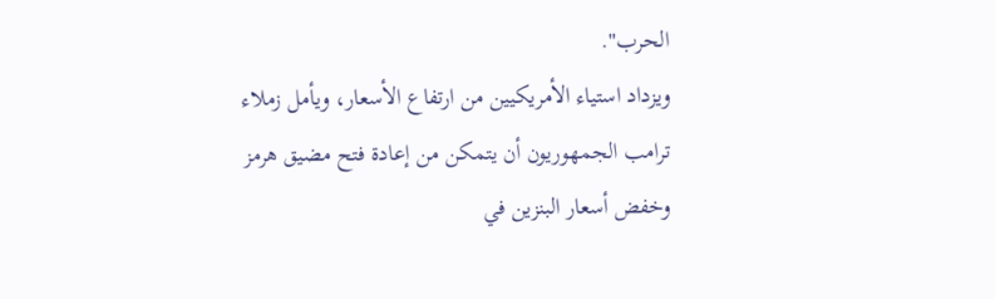الحرب".
ويزداد استياء الأمريكيين من ارتفاع الأسعار، ويأمل زملاء ترامب الجمهوريون أن يتمكن من إعادة فتح مضيق هرمز وخفض أسعار البنزين في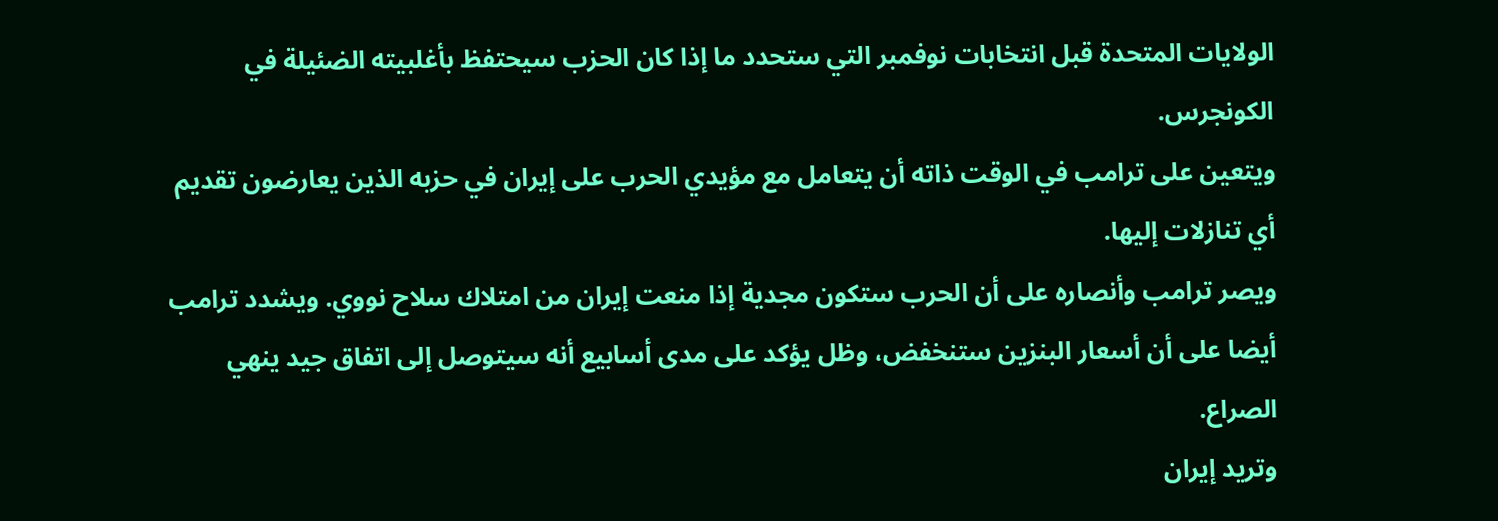الولايات المتحدة قبل انتخابات نوفمبر التي ستحدد ما إذا كان الحزب سيحتفظ بأغلبيته الضئيلة في الكونجرس.
ويتعين على ترامب في الوقت ذاته أن يتعامل مع مؤيدي الحرب على إيران في حزبه الذين يعارضون تقديم أي تنازلات إليها.
ويصر ترامب وأنصاره على أن الحرب ستكون مجدية إذا منعت إيران من امتلاك سلاح نووي. ويشدد ترامب أيضا على أن أسعار البنزين ستنخفض، وظل يؤكد على مدى أسابيع أنه سيتوصل إلى اتفاق جيد ينهي الصراع.
وتريد إيران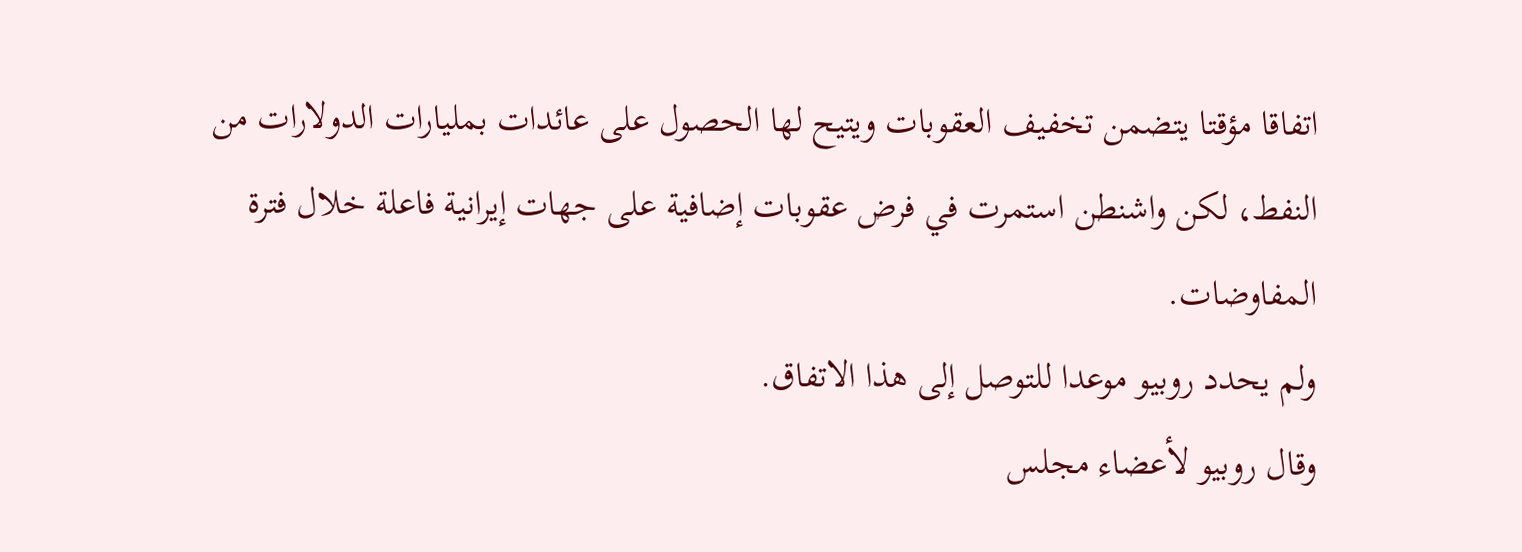اتفاقا مؤقتا يتضمن تخفيف العقوبات ويتيح لها الحصول على عائدات بمليارات الدولارات من النفط، لكن واشنطن استمرت في فرض عقوبات إضافية على جهات إيرانية فاعلة خلال فترة المفاوضات.
ولم يحدد روبيو موعدا للتوصل إلى هذا الاتفاق.
وقال روبيو لأعضاء مجلس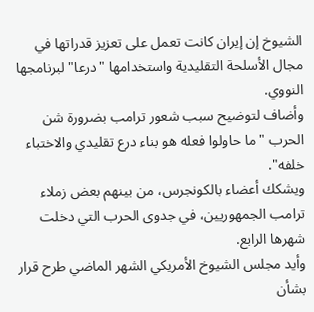الشيوخ إن إيران كانت تعمل على تعزيز قدراتها في مجال الأسلحة التقليدية واستخدامها "درعا" لبرنامجها النووي.
وأضاف لتوضيح سبب شعور ترامب بضرورة شن الحرب "ما حاولوا فعله هو بناء درع تقليدي والاختباء خلفه".
ويشكك أعضاء بالكونجرس، من بينهم بعض زملاء ترامب الجمهوريين، في جدوى الحرب التي دخلت شهرها الرابع.
وأيد مجلس الشيوخ الأمريكي الشهر الماضي طرح قرار بشأن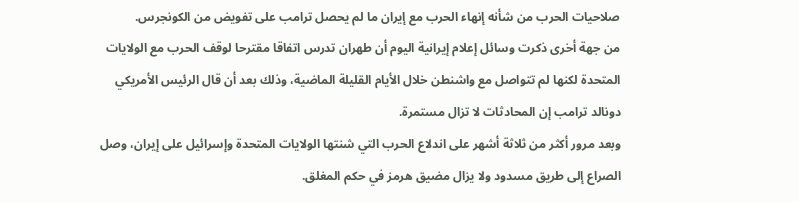صلاحيات الحرب من شأنه إنهاء الحرب مع إيران ما لم يحصل ترامب على تفويض من الكونجرس.
من جهة أخرى ذكرت وسائل إعلام إيرانية اليوم أن طهران تدرس اتفاقا مقترحا لوقف الحرب مع الولايات المتحدة لكنها لم تتواصل مع واشنطن خلال الأيام القليلة الماضية، وذلك بعد أن قال الرئيس الأمريكي دونالد ترامب إن المحادثات لا تزال مستمرة.
وبعد مرور أكثر من ثلاثة أشهر على اندلاع الحرب التي شنتها الولايات المتحدة وإسرائيل على إيران، وصل الصراع إلى طريق مسدود ولا يزال مضيق هرمز في حكم المغلق.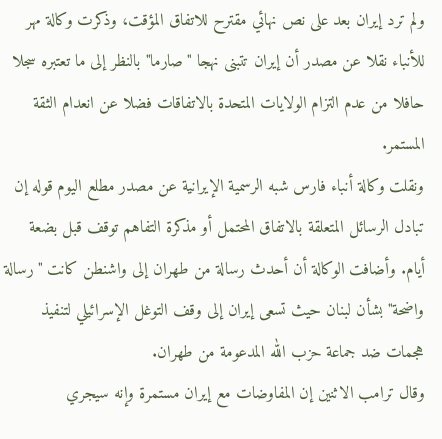ولم ترد إيران بعد على نص نهائي مقترح للاتفاق المؤقت، وذكرت وكالة مهر للأنباء نقلا عن مصدر أن إيران تتبنى نهجا "صارما" بالنظر إلى ما تعتبره سجلا حافلا من عدم التزام الولايات المتحدة بالاتفاقات فضلا عن انعدام الثقة المستمر.
ونقلت وكالة أنباء فارس شبه الرسمية الإيرانية عن مصدر مطلع اليوم قوله إن تبادل الرسائل المتعلقة بالاتفاق المحتمل أو مذكرة التفاهم توقف قبل بضعة أيام. وأضافت الوكالة أن أحدث رسالة من طهران إلى واشنطن كانت "رسالة واضحة" بشأن لبنان حيث تسعى إيران إلى وقف التوغل الإسرائيلي لتنفيذ هجمات ضد جماعة حزب الله المدعومة من طهران.
وقال ترامب الاثنين إن المفاوضات مع إيران مستمرة وإنه سيجري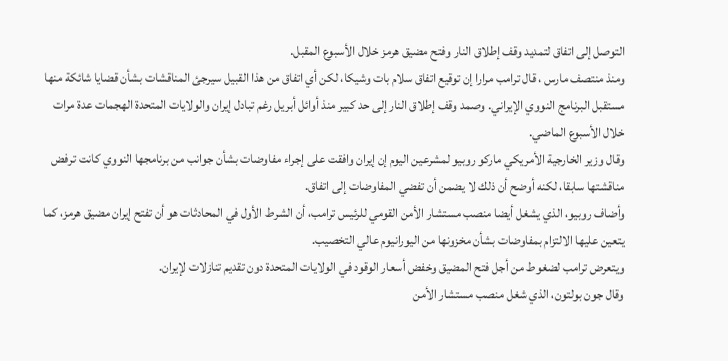التوصل إلى اتفاق لتمديد وقف إطلاق النار وفتح مضيق هرمز خلال الأسبوع المقبل.
ومنذ منتصف مارس ، قال ترامب مرارا إن توقيع اتفاق سلام بات وشيكا، لكن أي اتفاق من هذا القبيل سيرجئ المناقشات بشأن قضايا شائكة منها مستقبل البرنامج النووي الإيراني. وصمد وقف إطلاق النار إلى حد كبير منذ أوائل أبريل رغم تبادل إيران والولايات المتحدة الهجمات عدة مرات خلال الأسبوع الماضي.
وقال وزير الخارجية الأمريكي ماركو روبيو لمشرعين اليوم إن إيران وافقت على إجراء مفاوضات بشأن جوانب من برنامجها النووي كانت ترفض مناقشتها سابقا، لكنه أوضح أن ذلك لا يضمن أن تفضي المفاوضات إلى اتفاق.
وأضاف روبيو، الذي يشغل أيضا منصب مستشار الأمن القومي للرئيس ترامب، أن الشرط الأول في المحادثات هو أن تفتح إيران مضيق هرمز، كما يتعين عليها الالتزام بمفاوضات بشأن مخزونها من اليورانيوم عالي التخصيب.
ويتعرض ترامب لضغوط من أجل فتح المضيق وخفض أسعار الوقود في الولايات المتحدة دون تقديم تنازلات لإيران.
وقال جون بولتون، الذي شغل منصب مستشار الأمن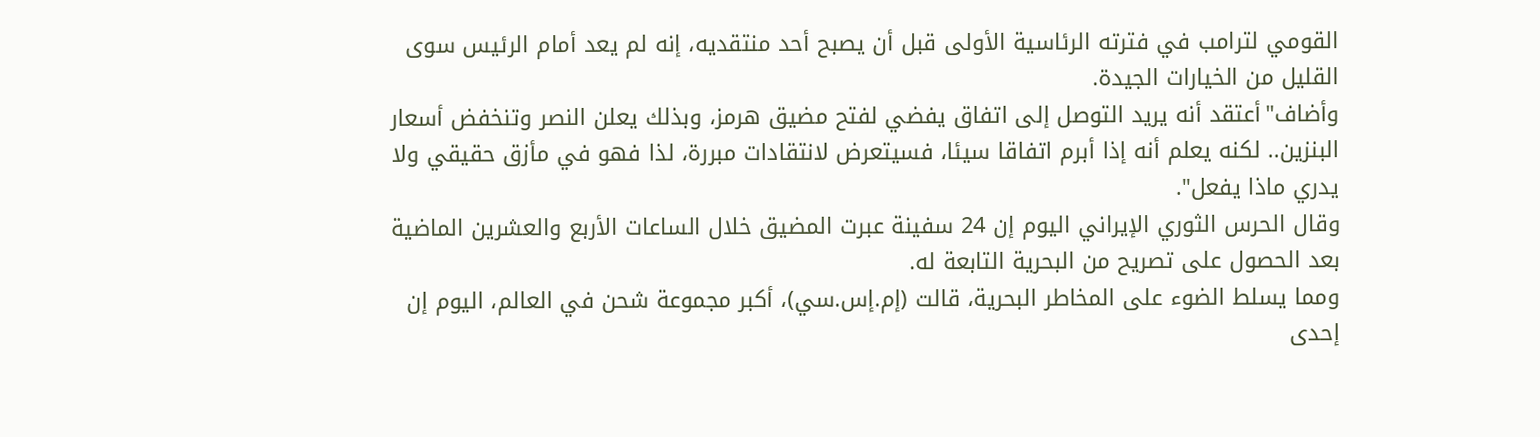القومي لترامب في فترته الرئاسية الأولى قبل أن يصبح أحد منتقديه، إنه لم يعد أمام الرئيس سوى القليل من الخيارات الجيدة.
وأضاف"أعتقد أنه يريد التوصل إلى اتفاق يفضي لفتح مضيق هرمز، وبذلك يعلن النصر وتنخفض أسعار البنزين.. لكنه يعلم أنه إذا أبرم اتفاقا سيئا، فسيتعرض لانتقادات مبررة، لذا فهو في مأزق حقيقي ولا يدري ماذا يفعل".
وقال الحرس الثوري الإيراني اليوم إن 24 سفينة عبرت المضيق خلال الساعات الأربع والعشرين الماضية بعد الحصول على تصريح من البحرية التابعة له.
ومما يسلط الضوء على المخاطر البحرية، قالت (إم.إس.سي)، أكبر مجموعة شحن في العالم، اليوم إن إحدى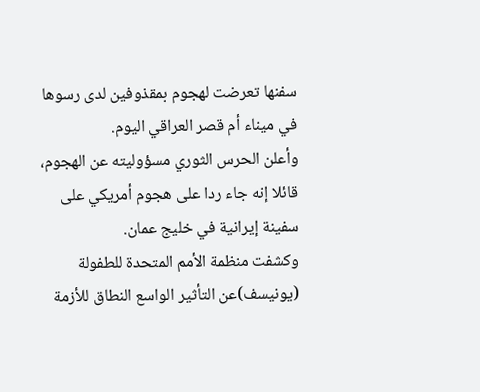سفنها تعرضت لهجوم بمقذوفين لدى رسوها في ميناء أم قصر العراقي اليوم.
وأعلن الحرس الثوري مسؤوليته عن الهجوم، قائلا إنه جاء ردا على هجوم أمريكي على سفينة إيرانية في خليج عمان.
وكشفت منظمة الأمم المتحدة للطفولة (يونيسف)عن التأثير الواسع النطاق للأزمة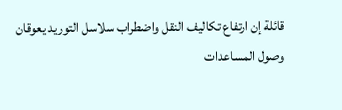قائلة إن ارتفاع تكاليف النقل واضطراب سلاسل التوريد يعوقان وصول المساعدات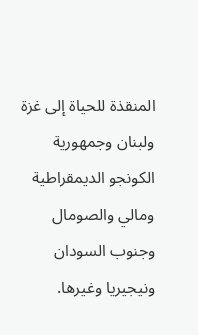المنقذة للحياة إلى غزة ولبنان وجمهورية الكونجو الديمقراطية ومالي والصومال وجنوب السودان ونيجيريا وغيرها.